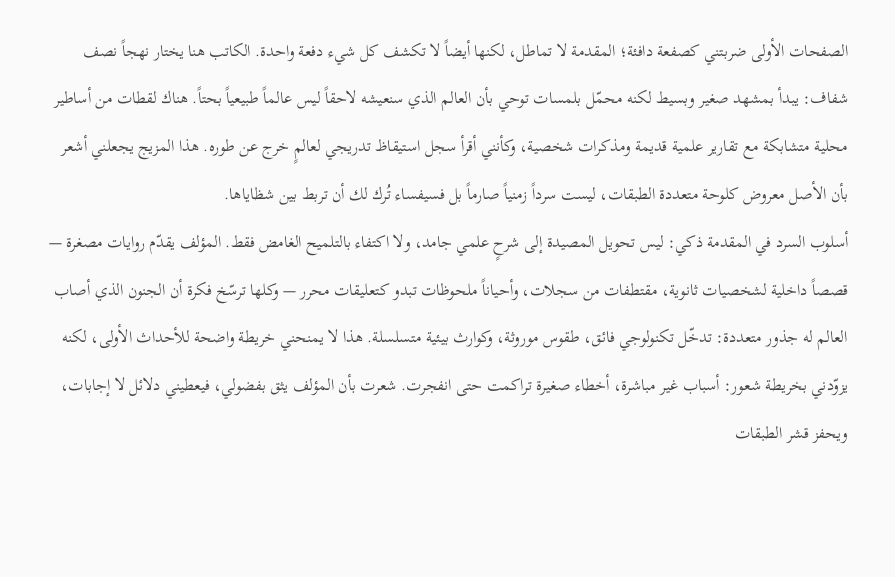الصفحات الأولى ضربتني كصفعة دافئة؛ المقدمة لا تماطل، لكنها أيضاً لا تكشف كل شيء دفعة واحدة. الكاتب هنا يختار نهجاً نصف شفاف: يبدأ بمشهد صغير وبسيط لكنه محمّل بلمسات توحي بأن العالم الذي سنعيشه لاحقاً ليس عالماً طبيعياً بحتاً. هناك لقطات من أساطير محلية متشابكة مع تقارير علمية قديمة ومذكرات شخصية، وكأنني أقرأ سجل استيقاظ تدريجي لعالمٍ خرج عن طوره. هذا المزيج يجعلني أشعر بأن الأصل معروض كلوحة متعددة الطبقات، ليست سرداً زمنياً صارماً بل فسيفساء تُرك لك أن تربط بين شظاياها.
أسلوب السرد في المقدمة ذكي: ليس تحويل المصيدة إلى شرحٍ علمي جامد، ولا اكتفاء بالتلميح الغامض فقط. المؤلف يقدّم روايات مصغرة — قصصاً داخلية لشخصيات ثانوية، مقتطفات من سجلات، وأحياناً ملحوظات تبدو كتعليقات محرر — وكلها ترسّخ فكرة أن الجنون الذي أصاب العالم له جذور متعددة: تدخّل تكنولوجي فائق، طقوس موروثة، وكوارث بيئية متسلسلة. هذا لا يمنحني خريطة واضحة للأحداث الأولى، لكنه يزوّدني بخريطة شعور: أسباب غير مباشرة، أخطاء صغيرة تراكمت حتى انفجرت. شعرت بأن المؤلف يثق بفضولي، فيعطيني دلائل لا إجابات، ويحفز قشر الطبقات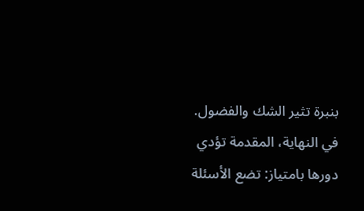بنبرة تثير الشك والفضول.
في النهاية، المقدمة تؤدي دورها بامتياز: تضع الأسئلة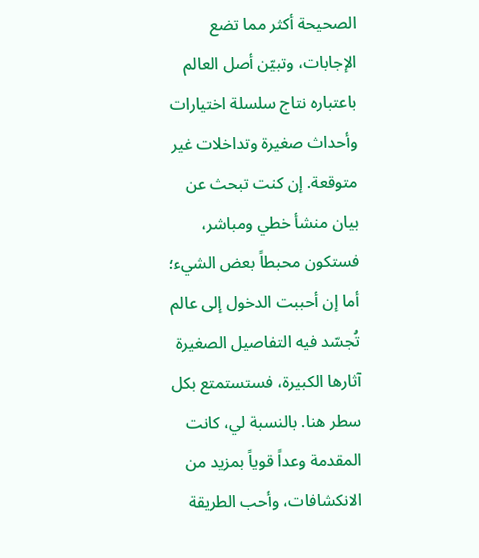الصحيحة أكثر مما تضع الإجابات، وتبيّن أصل العالم باعتباره نتاج سلسلة اختيارات وأحداث صغيرة وتداخلات غير متوقعة. إن كنت تبحث عن بيان منشأ خطي ومباشر، فستكون محبطاً بعض الشيء؛ أما إن أحببت الدخول إلى عالم تُجسّد فيه التفاصيل الصغيرة آثارها الكبيرة، فستستمتع بكل سطر هنا. بالنسبة لي، كانت المقدمة وعداً قوياً بمزيد من الانكشافات، وأحب الطريقة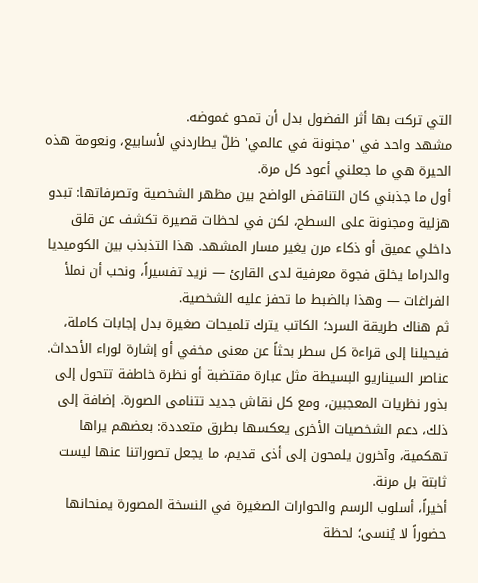التي تركت بها أثر الفضول بدل أن تمحو غموضه.
مشهد واحد في 'مجنونة في عالمي' ظلّ يطاردني لأسابيع، ونعومة هذه الحيرة هي ما جعلني أعود كل مرة.
أول ما جذبني كان التناقض الواضح بين مظهر الشخصية وتصرفاتها: تبدو هزلية ومجنونة على السطح، لكن في لحظات قصيرة تكشف عن قلق داخلي عميق أو ذكاء مرن يغير مسار المشهد. هذا التذبذب بين الكوميديا والدراما يخلق فجوة معرفية لدى القارئ — نريد تفسيراً، ونحب أن نملأ الفراغات — وهذا بالضبط ما تحفز عليه الشخصية.
ثم هناك طريقة السرد؛ الكاتب يترك تلميحات صغيرة بدل إجابات كاملة، فيحيلنا إلى قراءة كل سطر بحثاً عن معنى مخفي أو إشارة لوراء الأحداث. عناصر السيناريو البسيطة مثل عبارة مقتضبة أو نظرة خاطفة تتحول إلى بذور نظريات المعجبين، ومع كل نقاش جديد تتنامى الصورة. إضافة إلى ذلك، دعم الشخصيات الأخرى يعكسها بطرق متعددة: بعضهم يراها تهكمية، وآخرون يلمحون إلى أذى قديم، ما يجعل تصوراتنا عنها ليست ثابتة بل مرنة.
أخيراً، أسلوب الرسم والحوارات الصغيرة في النسخة المصورة يمنحانها حضوراً لا يُنسى؛ لحظة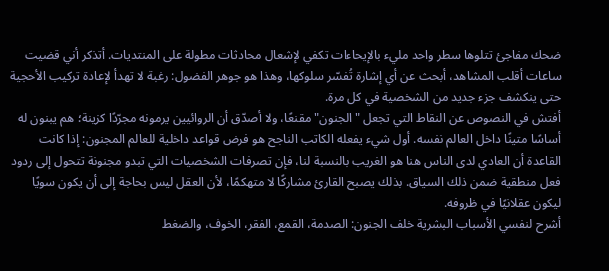ضحك مفاجئ تتلوها سطر واحد مليء بالإيحاءات تكفي لإشعال محادثات مطولة على المنتديات. أتذكر أني قضيت ساعات أقلب المشاهد، أبحث عن أي إشارة تُفسّر سلوكها، وهذا هو جوهر الفضول: رغبة لا تهدأ لإعادة تركيب الأحجية حتى ينكشف جزء جديد من الشخصية في كل مرة.
أفتش في النصوص عن النقاط التي تجعل "الجنون" مقنعًا، ولا أصدّق أن الروائيين يرمونه مجرّدًا كزينة؛ هم يبنون له أساسًا متينًا داخل العالم نفسه. أول شيء يفعله الكاتب الناجح هو فرض قواعد داخلية للعالم المجنون: إذا كانت القاعدة أن العادي لدى الناس هنا هو الغريب بالنسبة لنا، فإن تصرفات الشخصيات التي تبدو مجنونة تتحول إلى ردود فعل منطقية ضمن ذلك السياق. بذلك يصبح القارئ مشاركًا لا متهكمًا، لأن العقل ليس بحاجة إلى أن يكون سويًا ليكون عقلانيًا في ظروفه.
أشرح لنفسي الأسباب البشرية خلف الجنون: الصدمة، القمع، الفقر، الخوف، والضغط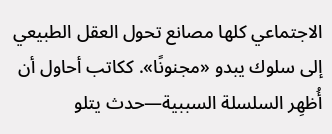الاجتماعي كلها مصانع تحول العقل الطبيعي إلى سلوك يبدو «مجنونًا». ككاتب أحاول أن أُظهِر السلسلة السببية—حدث يتلو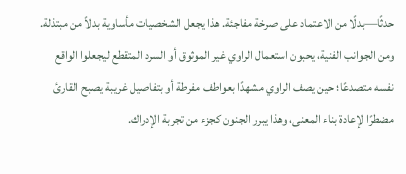حدثًا—بدلًا من الاعتماد على صرخة مفاجئة. هذا يجعل الشخصيات مأساوية بدلاً من مبتذلة. ومن الجوانب الفنية، يحبون استعمال الراوي غير الموثوق أو السرد المتقطع ليجعلوا الواقع نفسه متصدعًا؛ حين يصف الراوي مشهدًا بعواطف مفرطة أو بتفاصيل غريبة يصبح القارئ مضطرًا لإعادة بناء المعنى، وهذا يبرر الجنون كجزء من تجربة الإدراك.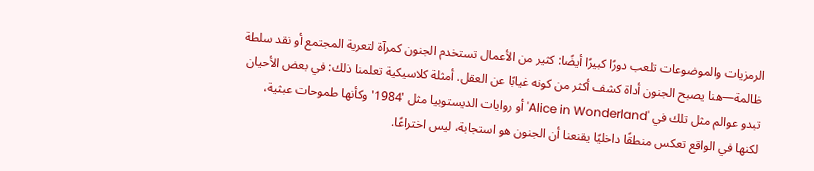الرمزيات والموضوعات تلعب دورًا كبيرًا أيضًا: كثير من الأعمال تستخدم الجنون كمرآة لتعرية المجتمع أو نقد سلطة ظالمة—هنا يصبح الجنون أداة كشف أكثر من كونه غيابًا عن العقل. أمثلة كلاسيكية تعلمنا ذلك: في بعض الأحيان تبدو عوالم مثل تلك في 'Alice in Wonderland' أو روايات الديستوبيا مثل '1984' وكأنها طموحات عبثية، لكنها في الواقع تعكس منطقًا داخليًا يقنعنا أن الجنون هو استجابة، ليس اختراعًا.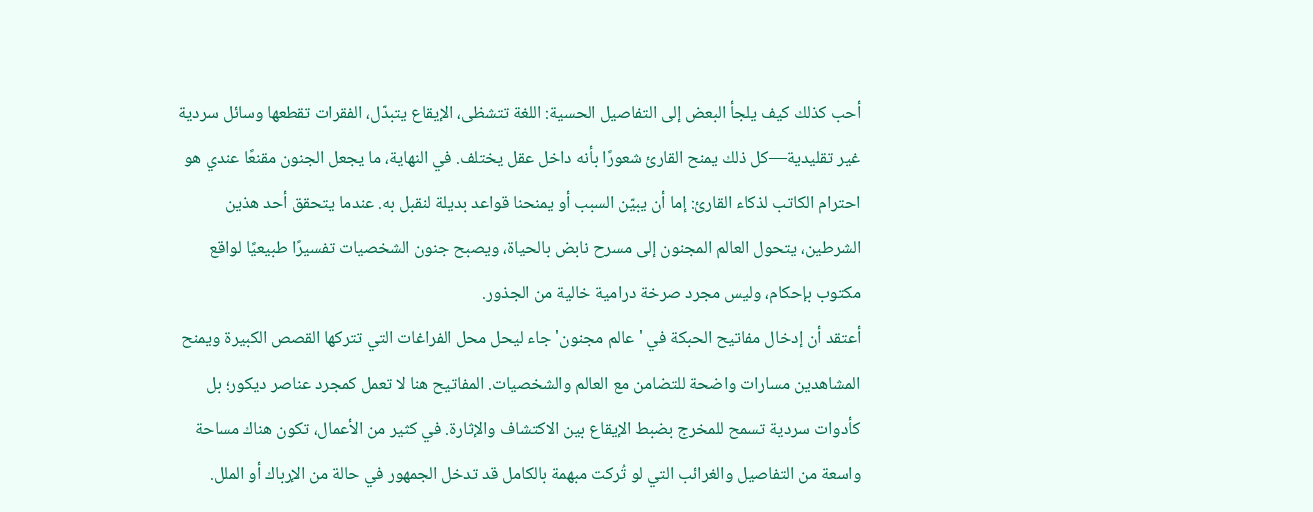أحب كذلك كيف يلجأ البعض إلى التفاصيل الحسية: اللغة تتشظى، الإيقاع يتبدّل، الفقرات تقطعها وسائل سردية غير تقليدية—كل ذلك يمنح القارئ شعورًا بأنه داخل عقل يختلف. في النهاية، ما يجعل الجنون مقنعًا عندي هو احترام الكاتب لذكاء القارئ: إما أن يبيّن السبب أو يمنحنا قواعد بديلة لنقبل به. عندما يتحقق أحد هذين الشرطين، يتحول العالم المجنون إلى مسرح نابض بالحياة، ويصبح جنون الشخصيات تفسيرًا طبيعيًا لواقع مكتوب بإحكام، وليس مجرد صرخة درامية خالية من الجذور.
أعتقد أن إدخال مفاتيح الحبكة في 'عالم مجنون' جاء ليحل محل الفراغات التي تتركها القصص الكبيرة ويمنح المشاهدين مسارات واضحة للتضامن مع العالم والشخصيات. المفاتيح هنا لا تعمل كمجرد عناصر ديكور؛ بل كأدوات سردية تسمح للمخرج بضبط الإيقاع بين الاكتشاف والإثارة. في كثير من الأعمال، تكون هناك مساحة واسعة من التفاصيل والغرائب التي لو تُركت مبهمة بالكامل قد تدخل الجمهور في حالة من الإرباك أو الملل.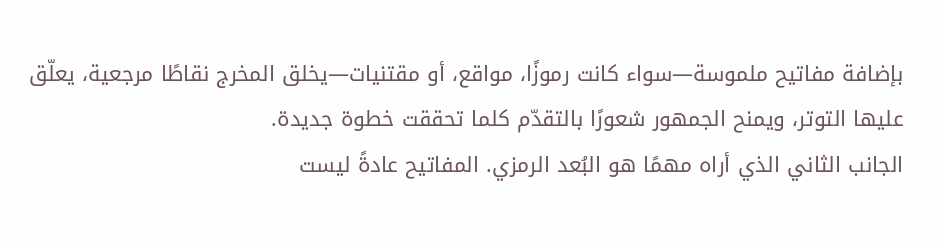بإضافة مفاتيح ملموسة—سواء كانت رموزًا، مواقع، أو مقتنيات—يخلق المخرج نقاطًا مرجعية، يعلّق عليها التوتر، ويمنح الجمهور شعورًا بالتقدّم كلما تحققت خطوة جديدة.
الجانب الثاني الذي أراه مهمًا هو البُعد الرمزي. المفاتيح عادةً ليست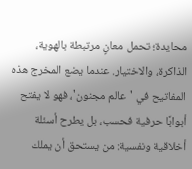محايدة؛ تحمل معانٍ مرتبطة بالهوية، الذاكرة، والاختيار. عندما يضع المخرج هذه المفاتيح في 'عالم مجنون'، فهو لا يفتح أبوابًا حرفية فحسب، بل يطرح أسئلة أخلاقية ونفسية: من يستحق أن يملك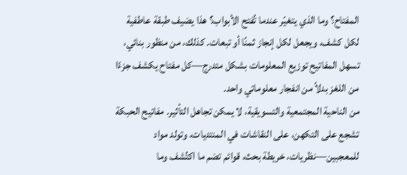المفتاح؟ وما الذي يتغيّر عندما تُفتح الأبواب؟ هذا يضيف طبقة عاطفية لكل كشف، ويجعل لكل إنجاز ثمنًا أو تبعات. كذلك، من منظور بنائي، تسهل المفاتيح توزيع المعلومات بشكل متدرج—كل مفتاح يكشف جزءًا من اللغز بدلاً من انفجار معلوماتي واحد.
من الناحية المجتمعية والتسويقية، لا يمكن تجاهل التأثير. مفاتيح الحبكة تشجع على التكهن، على النقاشات في المنتديات، وتولد مواد للمعجبين—نظريات، خريطة بحث، قوائم تضم ما اكتُشف وما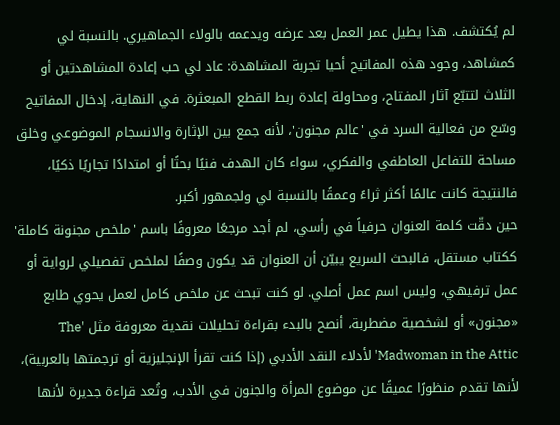لم يُكتشف. هذا يطيل عمر العمل بعد عرضه ويدعمه بالولاء الجماهيري. بالنسبة لي كمشاهد، وجود هذه المفاتيح أحيا تجربة المشاهدة: عاد لي حب إعادة المشاهدتين أو الثلاث لتتبّع آثار المفتاح، ومحاولة إعادة ربط القطع المبعثرة. في النهاية، إدخال المفاتيح وسّع من فعالية السرد في 'عالم مجنون'، لأنه جمع بين الإثارة والانسجام الموضوعي وخلق مساحة للتفاعل العاطفي والفكري، سواء كان الهدف فنيًا بحتًا أو امتدادًا تجاريًا ذكيًا، فالنتيجة كانت عالمًا أكثر ثراءً وعمقًا بالنسبة لي ولجمهور أكبر.
حين دقّت كلمة العنوان حرفياً في رأسي، لم أجد مرجعًا معروفًا باسم 'ملخص مجنونة كاملة' ككتاب مستقل، فالبحث السريع يبيّن أن العنوان قد يكون وصفًا لملخص تفصيلي لرواية أو عمل ترفيهي، وليس اسم عمل أصلي. لو كنت تبحث عن ملخص كامل لعمل يحوي طابع «مجنون» أو لشخصية مضطربة، أنصح بالبدء بقراءة تحليلات نقدية معروفة مثل 'The Madwoman in the Attic' لأدلاء النقد الأدبي (إذا كنت تقرأ الإنجليزية أو ترجمتها بالعربية)، لأنها تقدم منظورًا عميقًا عن موضوع المرأة والجنون في الأدب، وتُعد قراءة جديرة لأنها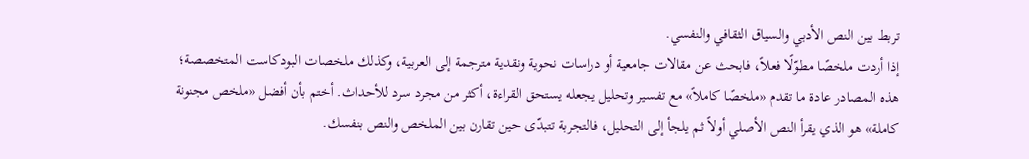تربط بين النص الأدبي والسياق الثقافي والنفسي.
إذا أردت ملخصًا مطوّلًا فعلاً، فابحث عن مقالات جامعية أو دراسات نحوية ونقدية مترجمة إلى العربية، وكذلك ملخصات البودكاست المتخصصة؛ هذه المصادر عادة ما تقدم «ملخصًا كاملاً» مع تفسير وتحليل يجعله يستحق القراءة، أكثر من مجرد سرد للأحداث. أختم بأن أفضل «ملخص مجنونة كاملة» هو الذي يقرأ النص الأصلي أولاً ثم يلجأ إلى التحليل، فالتجربة تتبدّى حين تقارن بين الملخص والنص بنفسك.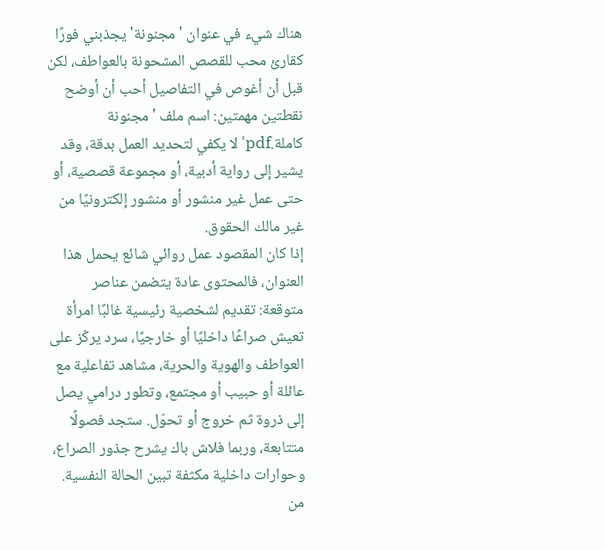هناك شيء في عنوان 'مجنونة' يجذبني فورًا كقارئ محب للقصص المشحونة بالعواطف، لكن قبل أن أغوص في التفاصيل أحب أن أوضح نقطتين مهمتين: اسم ملف 'مجنونة كاملة.pdf' لا يكفي لتحديد العمل بدقة، وقد يشير إلى رواية أدبية، أو مجموعة قصصية، أو حتى عمل غير منشور أو منشور إلكترونيًا من غير مالك الحقوق.
إذا كان المقصود عمل روائي شائع يحمل هذا العنوان، فالمحتوى عادة يتضمن عناصر متوقعة: تقديم لشخصية رئيسية غالبًا امرأة تعيش صراعًا داخليًا أو خارجيًا، سرد يركّز على العواطف والهوية والحرية، مشاهد تفاعلية مع عائلة أو حبيب أو مجتمع، وتطور درامي يصل إلى ذروة ثم خروج أو تحوّل. ستجد فصولًا متتابعة، وربما فلاش باك يشرح جذور الصراع، وحوارات داخلية مكثفة تبين الحالة النفسية.
من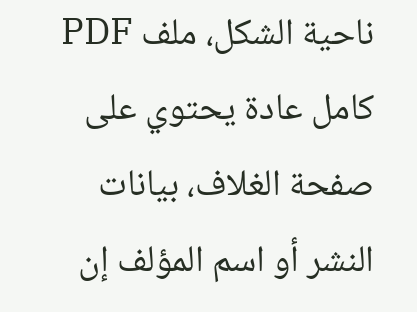ناحية الشكل، ملف PDF كامل عادة يحتوي على صفحة الغلاف، بيانات النشر أو اسم المؤلف إن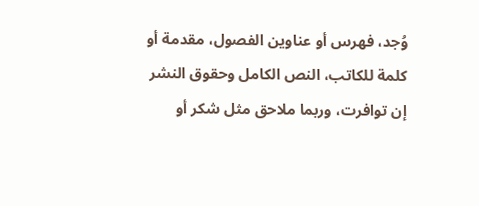وُجد، فهرس أو عناوين الفصول، مقدمة أو كلمة للكاتب، النص الكامل وحقوق النشر إن توافرت، وربما ملاحق مثل شكر أو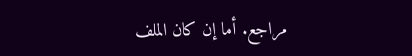مراجع. أما إن كان الملف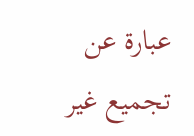عبارة عن تجميع غير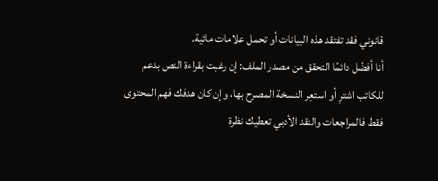قانوني فقد تفتقد هذه البيانات أو تحمل علامات مائية.
أنا أفضّل دائمًا التحقق من مصدر الملف: إن رغبت بقراءة النص بدعم للكاتب اشترِ أو استعِر النسخة المصرح بها، وإن كان هدفك فهم المحتوى فقط فالمراجعات والنقد الأدبي تعطيك نظرة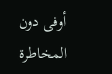أوفى دون المخاطرة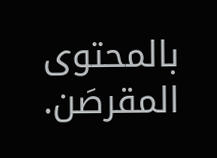بالمحتوى المقرصَن.